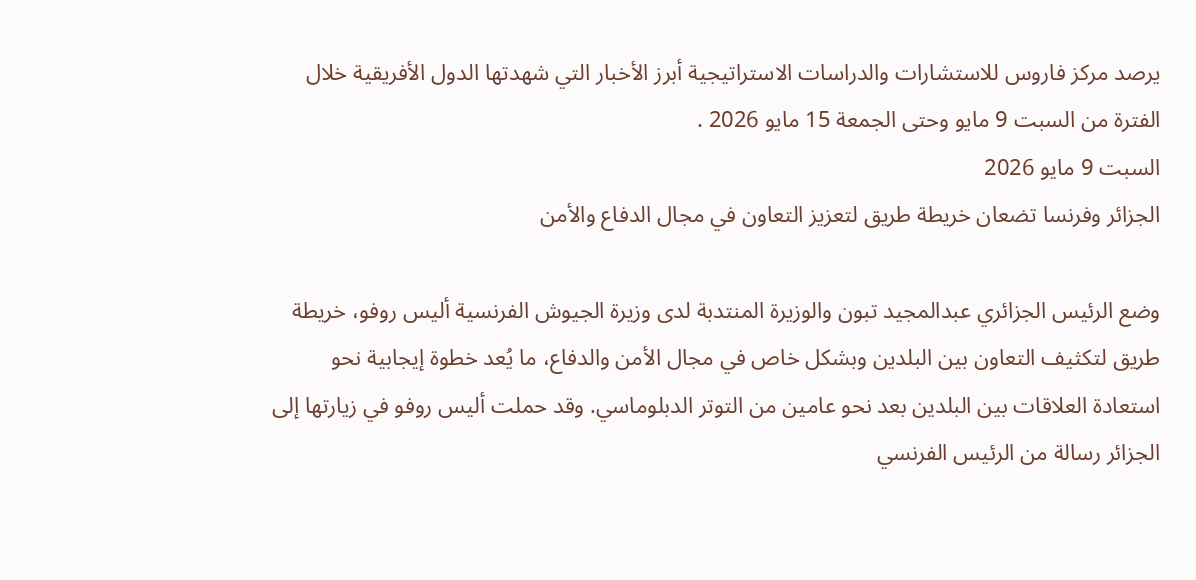يرصد مركز فاروس للاستشارات والدراسات الاستراتيجية أبرز الأخبار التي شهدتها الدول الأفريقية خلال الفترة من السبت 9 مايو وحتى الجمعة 15 مايو 2026 .
السبت 9 مايو 2026
الجزائر وفرنسا تضعان خريطة طريق لتعزيز التعاون في مجال الدفاع والأمن

وضع الرئيس الجزائري عبدالمجيد تبون والوزيرة المنتدبة لدى وزيرة الجيوش الفرنسية أليس روفو، خريطة طريق لتكثيف التعاون بين البلدين وبشكل خاص في مجال الأمن والدفاع، ما يُعد خطوة إيجابية نحو استعادة العلاقات بين البلدين بعد نحو عامين من التوتر الدبلوماسي. وقد حملت أليس روفو في زيارتها إلى الجزائر رسالة من الرئيس الفرنسي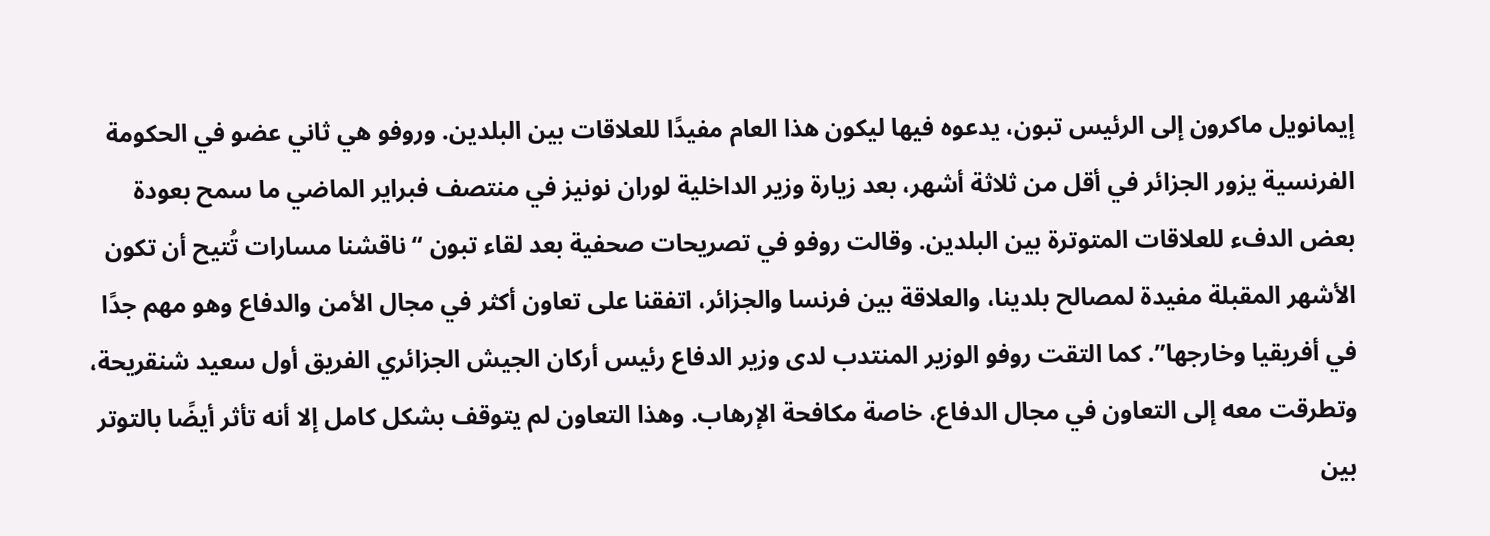إيمانويل ماكرون إلى الرئيس تبون، يدعوه فيها ليكون هذا العام مفيدًا للعلاقات بين البلدين. وروفو هي ثاني عضو في الحكومة الفرنسية يزور الجزائر في أقل من ثلاثة أشهر، بعد زيارة وزير الداخلية لوران نونيز في منتصف فبراير الماضي ما سمح بعودة بعض الدفء للعلاقات المتوترة بين البلدين. وقالت روفو في تصريحات صحفية بعد لقاء تبون “ناقشنا مسارات تُتيح أن تكون الأشهر المقبلة مفيدة لمصالح بلدينا، والعلاقة بين فرنسا والجزائر، اتفقنا على تعاون أكثر في مجال الأمن والدفاع وهو مهم جدًا في أفريقيا وخارجها”. كما التقت روفو الوزير المنتدب لدى وزير الدفاع رئيس أركان الجيش الجزائري الفريق أول سعيد شنقريحة، وتطرقت معه إلى التعاون في مجال الدفاع، خاصة مكافحة الإرهاب. وهذا التعاون لم يتوقف بشكل كامل إلا أنه تأثر أيضًا بالتوتر بين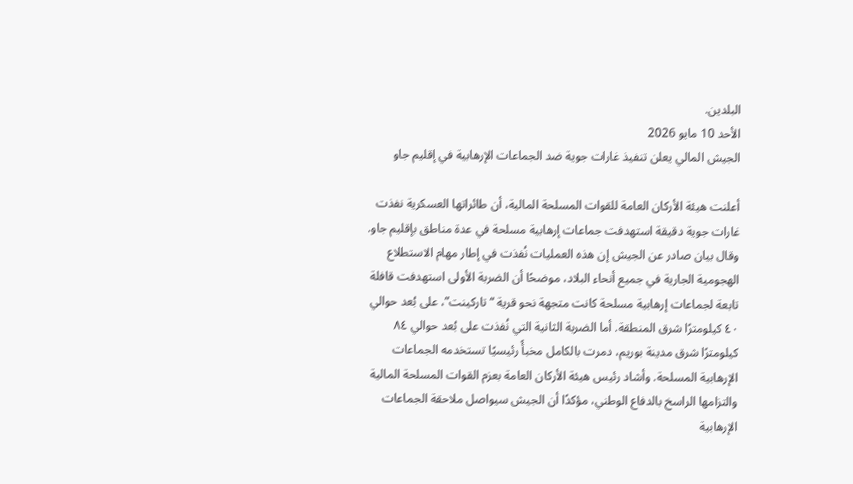البلدين.
الأحد 10 مايو 2026
الجيش المالي يعلن تنفيذ غارات جوية ضد الجماعات الإرهابية في إقليم جاو

أعلنت هيئة الأركان العامة للقوات المسلحة المالية، أن طائراتها العسكرية نفذت غارات جوية دقيقة استهدفت جماعات إرهابية مسلحة في عدة مناطق بإقليم جاو. وقال بيان صادر عن الجيش إن هذه العمليات نُفذت في إطار مهام الاستطلاع الهجومية الجارية في جميع أنحاء البلاد، موضحًا أن الضربة الأولى استهدفت قافلة تابعة لجماعات إرهابية مسلحة كانت متجهة نحو قرية “تاركينت”، على بُعد حوالي ٤٠ كيلومترًا شرق المنطقة. أما الضربة الثانية التي نُفذت على بُعد حوالي ٨٤ كيلومترًا شرق مدينة بوريم، دمرت بالكامل مخبأً رئيسيًا تستخدمه الجماعات الإرهابية المسلحة. وأشاد رئيس هيئة الأركان العامة بعزم القوات المسلحة المالية والتزامها الراسخ بالدفاع الوطني، مؤكدًا أن الجيش سيواصل ملاحقة الجماعات الإرهابية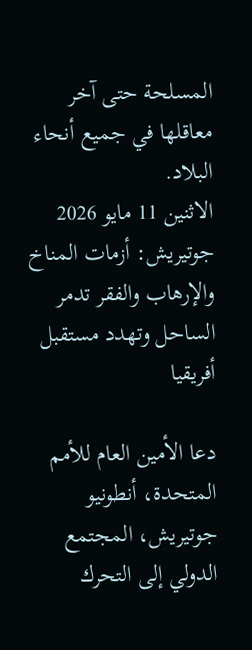المسلحة حتى آخر معاقلها في جميع أنحاء البلاد.
الاثنين 11 مايو 2026
جوتيريش: أزمات المناخ والإرهاب والفقر تدمر الساحل وتهدد مستقبل أفريقيا

دعا الأمين العام للأمم المتحدة، أنطونيو جوتيريش، المجتمع الدولي إلى التحرك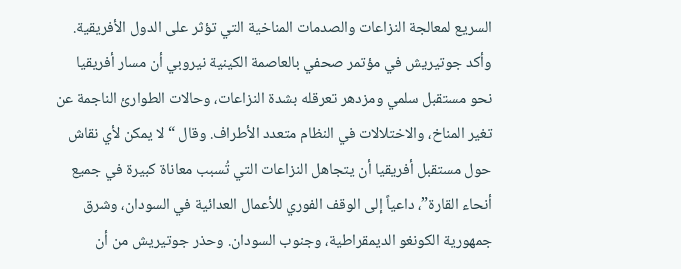السريع لمعالجة النزاعات والصدمات المناخية التي تؤثر على الدول الأفريقية. وأكد جوتيريش في مؤتمر صحفي بالعاصمة الكينية نيروبي أن مسار أفريقيا نحو مستقبل سلمي ومزدهر تعرقله بشدة النزاعات، وحالات الطوارئ الناجمة عن تغير المناخ، والاختلالات في النظام متعدد الأطراف. وقال “لا يمكن لأي نقاش حول مستقبل أفريقيا أن يتجاهل النزاعات التي تُسبب معاناة كبيرة في جميع أنحاء القارة”، داعياً إلى الوقف الفوري للأعمال العدائية في السودان، وشرق جمهورية الكونغو الديمقراطية، وجنوب السودان. وحذر جوتيريش من أن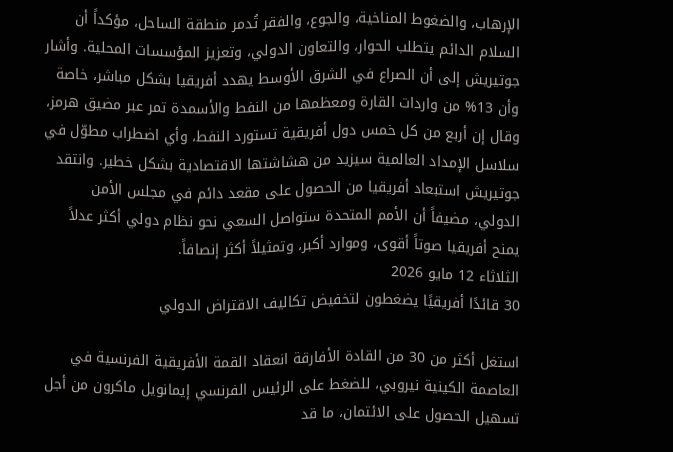الإرهاب، والضغوط المناخية، والجوع، والفقر تُدمر منطقة الساحل، مؤكداً أن السلام الدائم يتطلب الحوار، والتعاون الدولي، وتعزيز المؤسسات المحلية. وأشار جوتيريش إلى أن الصراع في الشرق الأوسط يهدد أفريقيا بشكل مباشر، خاصة وأن 13% من واردات القارة ومعظمها من النفط والأسمدة تمر عبر مضيق هرمز، وقال إن أربع من كل خمس دول أفريقية تستورد النفط، وأي اضطراب مطوّل في سلاسل الإمداد العالمية سيزيد من هشاشتها الاقتصادية بشكل خطير. وانتقد جوتيريش استبعاد أفريقيا من الحصول على مقعد دائم في مجلس الأمن الدولي، مضيفاً أن الأمم المتحدة ستواصل السعي نحو نظام دولي أكثر عدلاً يمنح أفريقيا صوتاً أقوى، وموارد أكبر، وتمثيلاً أكثر إنصافاً.
الثلاثاء 12 مايو 2026
30 قائدًا أفريقيًا يضغطون لتخفيض تكاليف الاقتراض الدولي

استغل أكثر من 30 من القادة الأفارقة انعقاد القمة الأفريقية الفرنسية في العاصمة الكينية نيروبي، للضغط على الرئيس الفرنسي إيمانويل ماكرون من أجل تسهيل الحصول على الائتمان، ما قد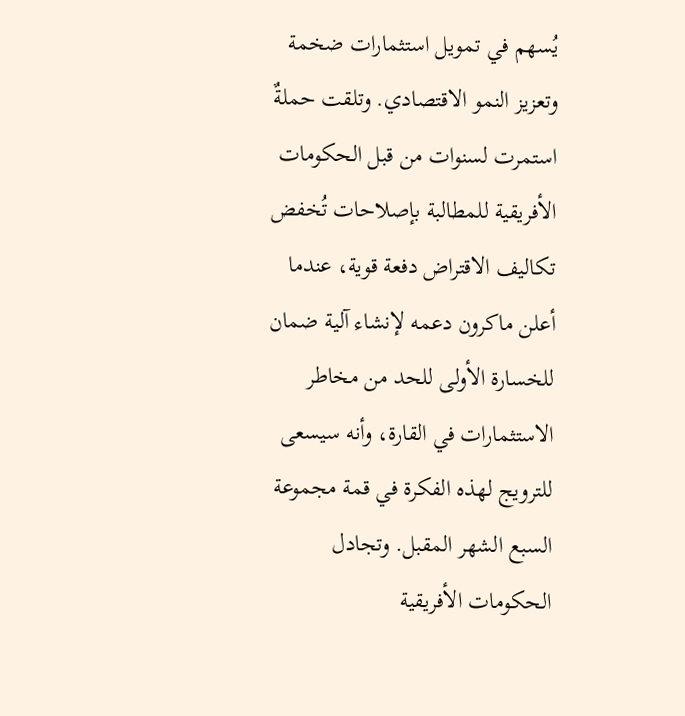يُسهم في تمويل استثمارات ضخمة وتعزيز النمو الاقتصادي. وتلقت حملةٌ استمرت لسنوات من قبل الحكومات الأفريقية للمطالبة بإصلاحات تُخفض تكاليف الاقتراض دفعة قوية، عندما أعلن ماكرون دعمه لإنشاء آلية ضمان للخسارة الأولى للحد من مخاطر الاستثمارات في القارة، وأنه سيسعى للترويج لهذه الفكرة في قمة مجموعة السبع الشهر المقبل. وتجادل الحكومات الأفريقية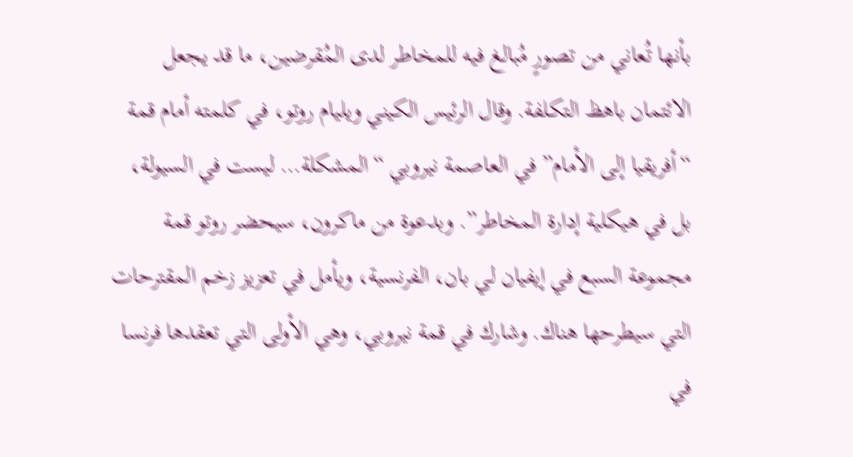بأنها تُعاني من تصورٍ مُبالغ فيه للمخاطر لدى المُقرضين، ما قد يجعل الائتمان باهظ التكلفة. وقال الرئيس الكيني ويليام روتو، في كلمته أمام قمة “أفريقيا إلى الأمام” في العاصمة نيروبي “المشكلة… ليست في السيولة، بل في هيكلية إدارة المخاطر”. وبدعوة من ماكرون، سيحضر روتو قمة مجموعة السبع في إيفيان لي بان، الفرنسية، ويأمل في تعزيز زخم المقترحات التي سيطرحها هناك. وشارك في قمة نيروبي، وهي الأولى التي تعقدها فرنسا في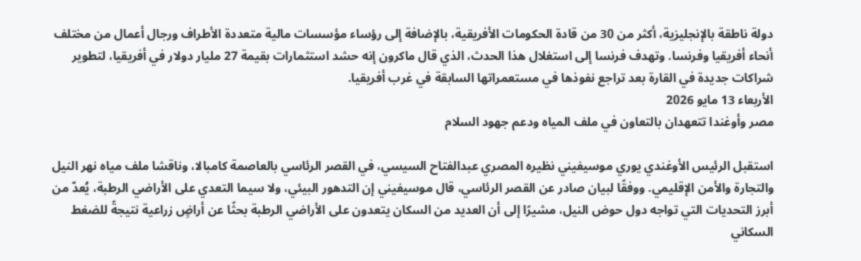دولة ناطقة بالإنجليزية، أكثر من 30 من قادة الحكومات الأفريقية، بالإضافة إلى رؤساء مؤسسات مالية متعددة الأطراف ورجال أعمال من مختلف أنحاء أفريقيا وفرنسا. وتهدف فرنسا إلى استغلال هذا الحدث، الذي قال ماكرون إنه حشد استثمارات بقيمة 27 مليار دولار في أفريقيا، لتطوير شراكات جديدة في القارة بعد تراجع نفوذها في مستعمراتها السابقة في غرب أفريقيا.
الأربعاء 13 مايو 2026
مصر وأوغندا تتعهدان بالتعاون في ملف المياه ودعم جهود السلام

استقبل الرئيس الأوغندي يوري موسيفيني نظيره المصري عبدالفتاح السيسي، في القصر الرئاسي بالعاصمة كامبالا، وناقشا ملف مياه نهر النيل والتجارة والأمن الإقليمي. ووفقًا لبيان صادر عن القصر الرئاسي، قال موسيفيني إن التدهور البيئي، ولا سيما التعدي على الأراضي الرطبة، يُعدّ من أبرز التحديات التي تواجه دول حوض النيل، مشيرًا إلى أن العديد من السكان يتعدون على الأراضي الرطبة بحثًا عن أراضٍ زراعية نتيجةً للضغط السكاني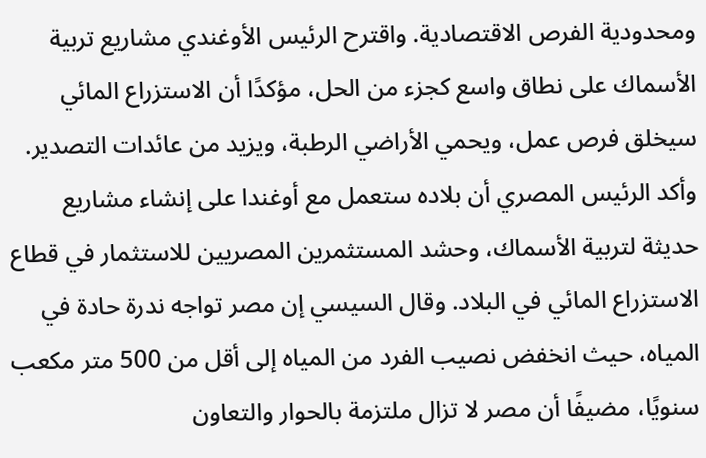ومحدودية الفرص الاقتصادية. واقترح الرئيس الأوغندي مشاريع تربية الأسماك على نطاق واسع كجزء من الحل، مؤكدًا أن الاستزراع المائي سيخلق فرص عمل، ويحمي الأراضي الرطبة، ويزيد من عائدات التصدير. وأكد الرئيس المصري أن بلاده ستعمل مع أوغندا على إنشاء مشاريع حديثة لتربية الأسماك، وحشد المستثمرين المصريين للاستثمار في قطاع الاستزراع المائي في البلاد. وقال السيسي إن مصر تواجه ندرة حادة في المياه، حيث انخفض نصيب الفرد من المياه إلى أقل من 500 متر مكعب سنويًا، مضيفًا أن مصر لا تزال ملتزمة بالحوار والتعاون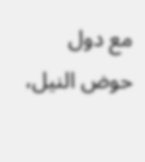مع دول حوض النيل،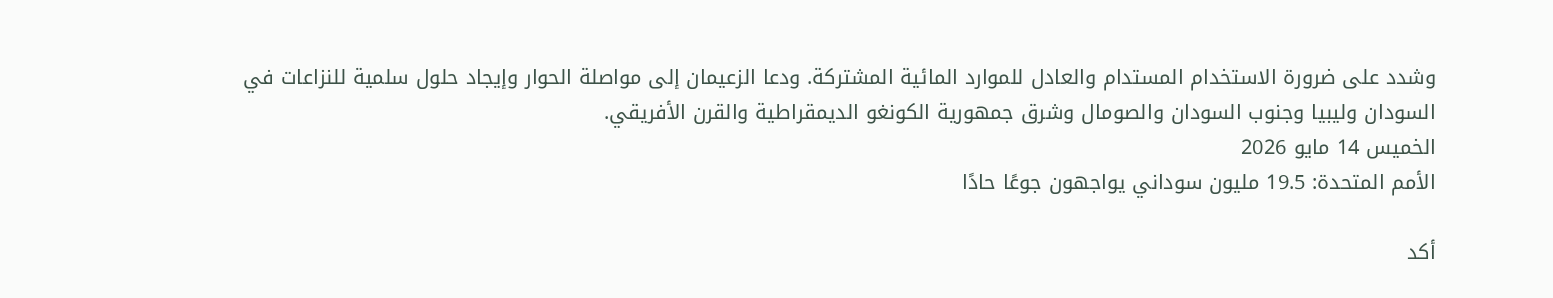وشدد على ضرورة الاستخدام المستدام والعادل للموارد المائية المشتركة. ودعا الزعيمان إلى مواصلة الحوار وإيجاد حلول سلمية للنزاعات في السودان وليبيا وجنوب السودان والصومال وشرق جمهورية الكونغو الديمقراطية والقرن الأفريقي.
الخميس 14 مايو 2026
الأمم المتحدة: 19.5 مليون سوداني يواجهون جوعًا حادًا

أكد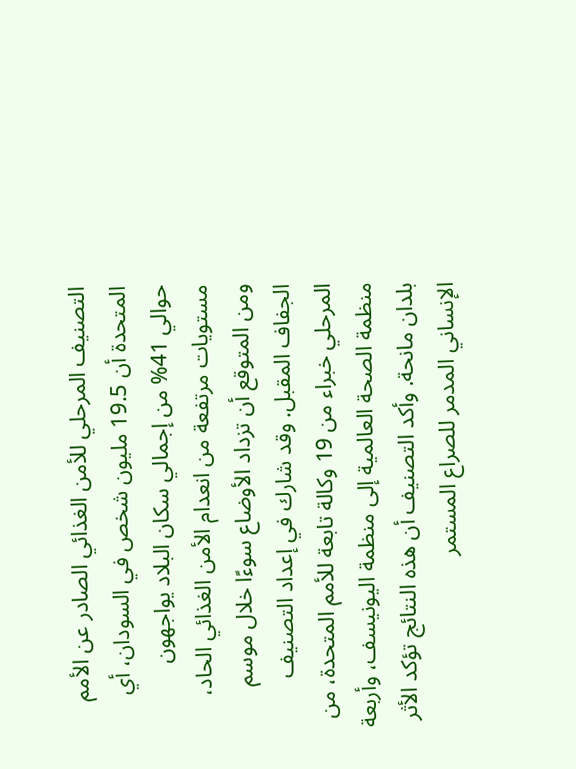التصنيف المرحلي للأمن الغذائي الصادر عن الأمم المتحدة أن 19.5 مليون شخص في السودان، أي حوالي 41% من إجمالي سكان البلاد يواجهون مستويات مرتفعة من انعدام الأمن الغذائي الحاد، ومن المتوقع أن تزداد الأوضاع سوءًا خلال موسم الجفاف المقبل. وقد شارك في إعداد التصنيف المرحلي خبراء من 19 وكالة تابعة للأمم المتحدة، من منظمة الصحة العالمية إلى منظمة اليونيسف، وأربعة بلدان مانحة. وأكد التصنيف أن هذه النتائج تؤكد الأثر الإنساني المدمر للصراع المستمر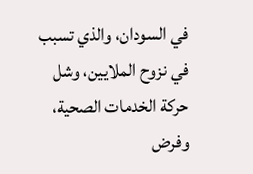في السودان، والذي تسبب في نزوح الملايين، وشل حركة الخدمات الصحية، وفرض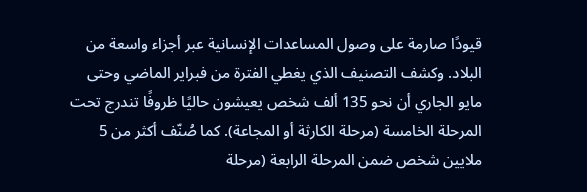قيودًا صارمة على وصول المساعدات الإنسانية عبر أجزاء واسعة من البلاد. وكشف التصنيف الذي يغطي الفترة من فبراير الماضي وحتى مايو الجاري أن نحو 135 ألف شخص يعيشون حاليًا ظروفًا تندرج تحت المرحلة الخامسة (مرحلة الكارثة أو المجاعة). كما صُنّف أكثر من 5 ملايين شخص ضمن المرحلة الرابعة (مرحلة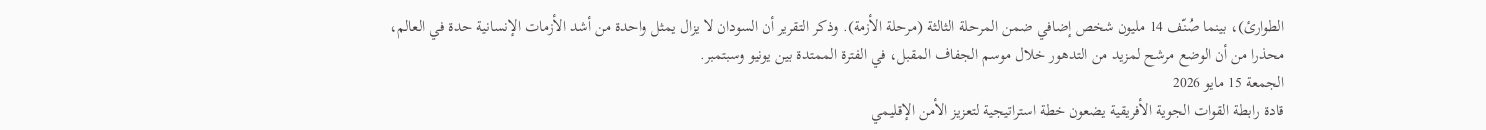الطوارئ)، بينما صُنّف 14 مليون شخص إضافي ضمن المرحلة الثالثة (مرحلة الأزمة). وذكر التقرير أن السودان لا يزال يمثل واحدة من أشد الأزمات الإنسانية حدة في العالم، محذرا من أن الوضع مرشح لمزيد من التدهور خلال موسم الجفاف المقبل، في الفترة الممتدة بين يونيو وسبتمبر.
الجمعة 15 مايو 2026
قادة رابطة القوات الجوية الأفريقية يضعون خطة استراتيجية لتعزيز الأمن الإقليمي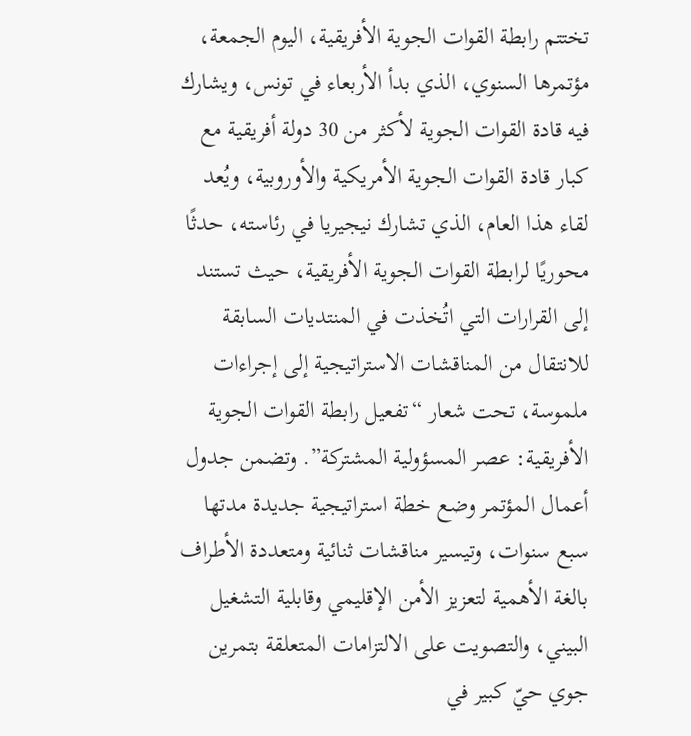تختتم رابطة القوات الجوية الأفريقية، اليوم الجمعة، مؤتمرها السنوي، الذي بدأ الأربعاء في تونس، ويشارك فيه قادة القوات الجوية لأكثر من 30 دولة أفريقية مع كبار قادة القوات الجوية الأمريكية والأوروبية، ويُعد لقاء هذا العام، الذي تشارك نيجيريا في رئاسته، حدثًا محوريًا لرابطة القوات الجوية الأفريقية، حيث تستند إلى القرارات التي اتُخذت في المنتديات السابقة للانتقال من المناقشات الاستراتيجية إلى إجراءات ملموسة، تحت شعار “تفعيل رابطة القوات الجوية الأفريقية: عصر المسؤولية المشتركة”. وتضمن جدول أعمال المؤتمر وضع خطة استراتيجية جديدة مدتها سبع سنوات، وتيسير مناقشات ثنائية ومتعددة الأطراف بالغة الأهمية لتعزيز الأمن الإقليمي وقابلية التشغيل البيني، والتصويت على الالتزامات المتعلقة بتمرين جوي حيّ كبير في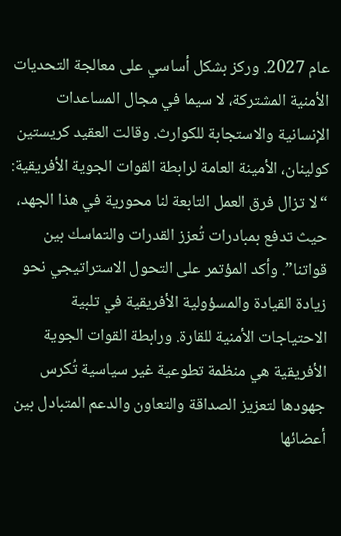عام 2027. وركز بشكل أساسي على معالجة التحديات الأمنية المشتركة، لا سيما في مجال المساعدات الإنسانية والاستجابة للكوارث. وقالت العقيد كريستين كولينان، الأمينة العامة لرابطة القوات الجوية الأفريقية: “لا تزال فرق العمل التابعة لنا محورية في هذا الجهد، حيث تدفع بمبادرات تُعزز القدرات والتماسك بين قواتنا”. وأكد المؤتمر على التحول الاستراتيجي نحو زيادة القيادة والمسؤولية الأفريقية في تلبية الاحتياجات الأمنية للقارة. ورابطة القوات الجوية الأفريقية هي منظمة تطوعية غير سياسية تُكرس جهودها لتعزيز الصداقة والتعاون والدعم المتبادل بين أعضائها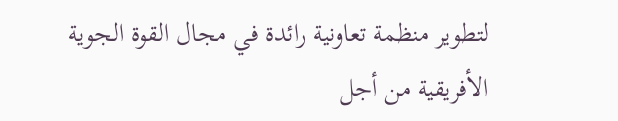لتطوير منظمة تعاونية رائدة في مجال القوة الجوية الأفريقية من أجل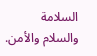السلامة والسلام والأمن.